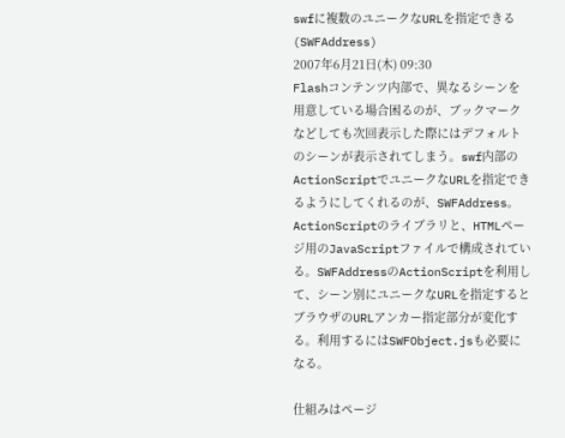swfに複数のユニークなURLを指定できる (SWFAddress)
2007年6月21日(木) 09:30
Flashコンテンツ内部で、異なるシーンを用意している場合困るのが、ブックマークなどしても次回表示した際にはデフォルトのシーンが表示されてしまう。swf内部のActionScriptでユニークなURLを指定できるようにしてくれるのが、SWFAddress。
ActionScriptのライブラリと、HTMLページ用のJavaScriptファイルで構成されている。SWFAddressのActionScriptを利用して、シーン別にユニークなURLを指定するとブラウザのURLアンカー指定部分が変化する。利用するにはSWFObject.jsも必要になる。

仕組みはページ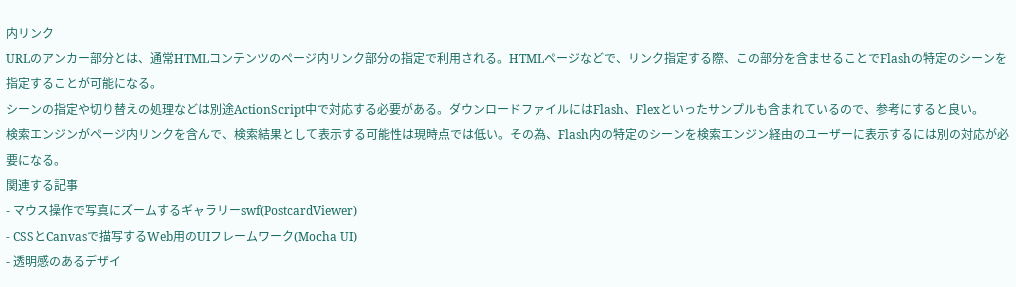内リンク
URLのアンカー部分とは、通常HTMLコンテンツのページ内リンク部分の指定で利用される。HTMLページなどで、リンク指定する際、この部分を含ませることでFlashの特定のシーンを指定することが可能になる。
シーンの指定や切り替えの処理などは別途ActionScript中で対応する必要がある。ダウンロードファイルにはFlash、Flexといったサンプルも含まれているので、参考にすると良い。
検索エンジンがページ内リンクを含んで、検索結果として表示する可能性は現時点では低い。その為、Flash内の特定のシーンを検索エンジン経由のユーザーに表示するには別の対応が必要になる。
関連する記事
- マウス操作で写真にズームするギャラリーswf(PostcardViewer)
- CSSとCanvasで描写するWeb用のUIフレームワーク(Mocha UI)
- 透明感のあるデザイ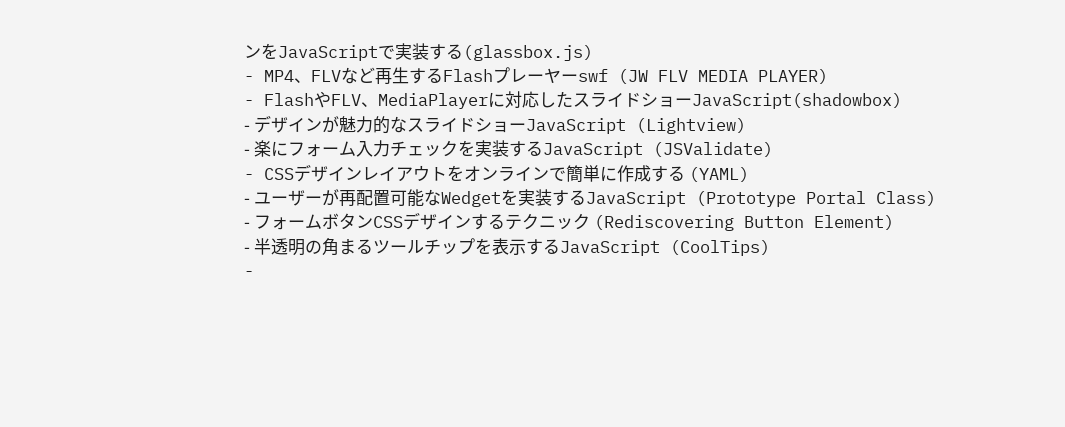ンをJavaScriptで実装する(glassbox.js)
- MP4、FLVなど再生するFlashプレーヤーswf (JW FLV MEDIA PLAYER)
- FlashやFLV、MediaPlayerに対応したスライドショーJavaScript(shadowbox)
- デザインが魅力的なスライドショーJavaScript (Lightview)
- 楽にフォーム入力チェックを実装するJavaScript (JSValidate)
- CSSデザインレイアウトをオンラインで簡単に作成する (YAML)
- ユーザーが再配置可能なWedgetを実装するJavaScript (Prototype Portal Class)
- フォームボタンCSSデザインするテクニック (Rediscovering Button Element)
- 半透明の角まるツールチップを表示するJavaScript (CoolTips)
-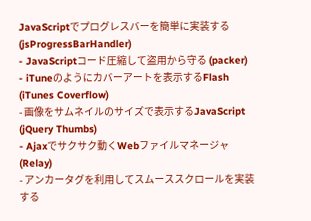JavaScriptでプログレスバーを簡単に実装する (jsProgressBarHandler)
- JavaScriptコード圧縮して盗用から守る (packer)
- iTuneのようにカバーアートを表示するFlash (iTunes Coverflow)
- 画像をサムネイルのサイズで表示するJavaScript (jQuery Thumbs)
- Ajaxでサクサク動くWebファイルマネージャ (Relay)
- アンカータグを利用してスムーススクロールを実装する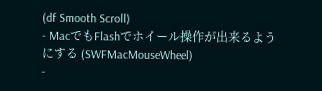(df Smooth Scroll)
- MacでもFlashでホイール操作が出来るようにする (SWFMacMouseWheel)
-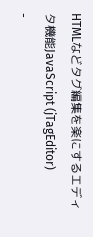HTMLなどタグ編集を楽にするエディタ機能JavaScript (jTagEditor)
-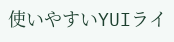使いやすいYUIライ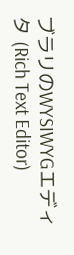ブラリのWYSIWYGエディタ (Rich Text Editor)